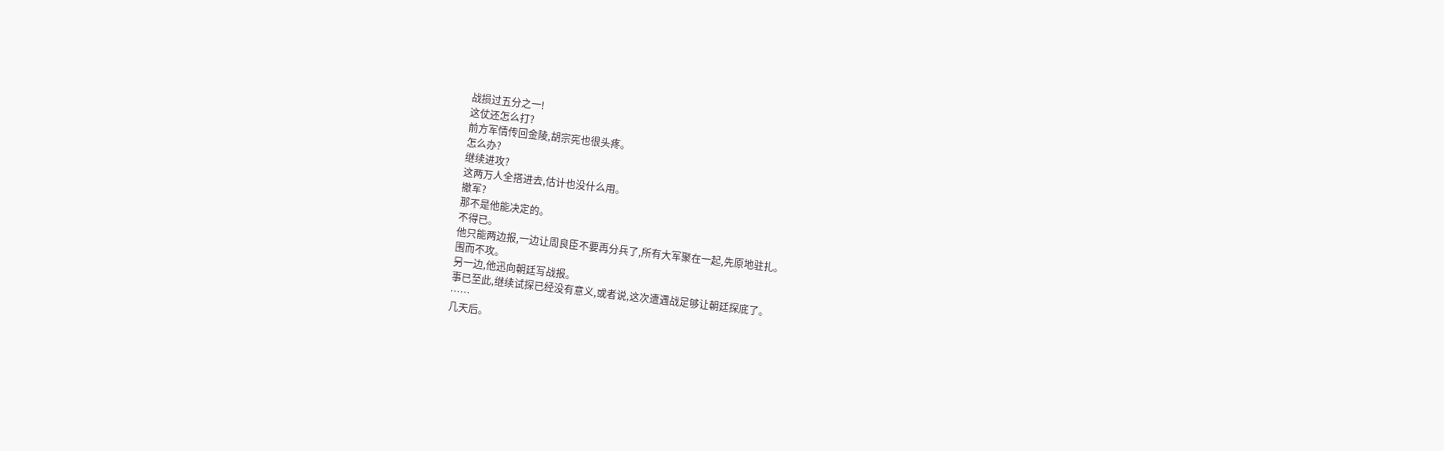战损过五分之一!
这仗还怎么打?
前方军情传回金陵,胡宗宪也很头疼。
怎么办?
继续进攻?
这两万人全搭进去,估计也没什么用。
撤军?
那不是他能决定的。
不得已。
他只能两边报,一边让周良臣不要再分兵了,所有大军聚在一起,先原地驻扎。
围而不攻。
另一边,他迅向朝廷写战报。
事已至此,继续试探已经没有意义,或者说,这次遭遇战足够让朝廷探底了。
……
几天后。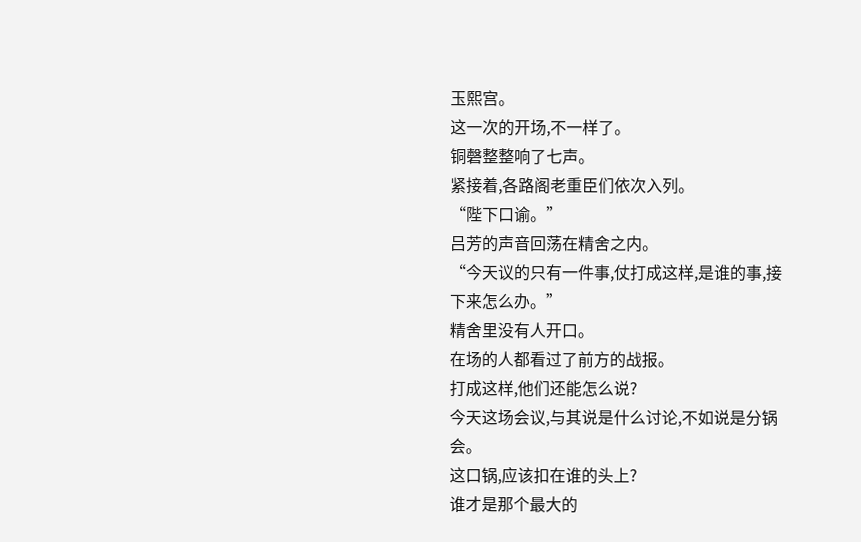玉熙宫。
这一次的开场,不一样了。
铜磬整整响了七声。
紧接着,各路阁老重臣们依次入列。
“陛下口谕。”
吕芳的声音回荡在精舍之内。
“今天议的只有一件事,仗打成这样,是谁的事,接下来怎么办。”
精舍里没有人开口。
在场的人都看过了前方的战报。
打成这样,他们还能怎么说?
今天这场会议,与其说是什么讨论,不如说是分锅会。
这口锅,应该扣在谁的头上?
谁才是那个最大的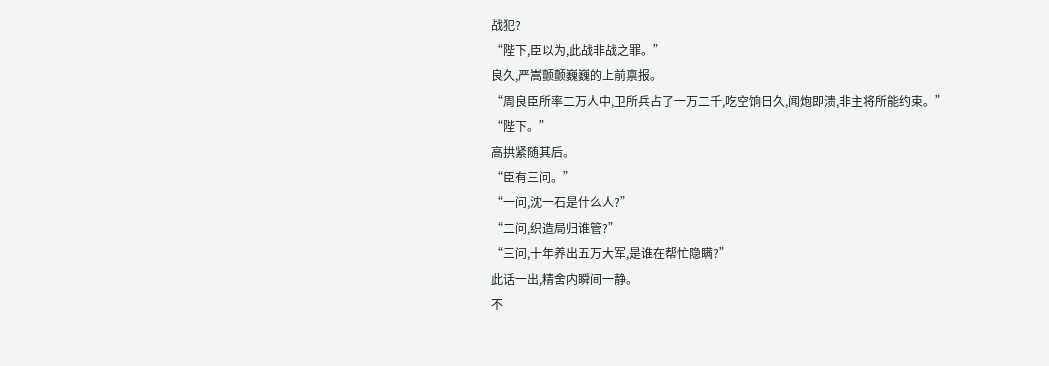战犯?
“陛下,臣以为,此战非战之罪。”
良久,严嵩颤颤巍巍的上前禀报。
“周良臣所率二万人中,卫所兵占了一万二千,吃空饷日久,闻炮即溃,非主将所能约束。”
“陛下。”
高拱紧随其后。
“臣有三问。”
“一问,沈一石是什么人?”
“二问,织造局归谁管?”
“三问,十年养出五万大军,是谁在帮忙隐瞒?”
此话一出,精舍内瞬间一静。
不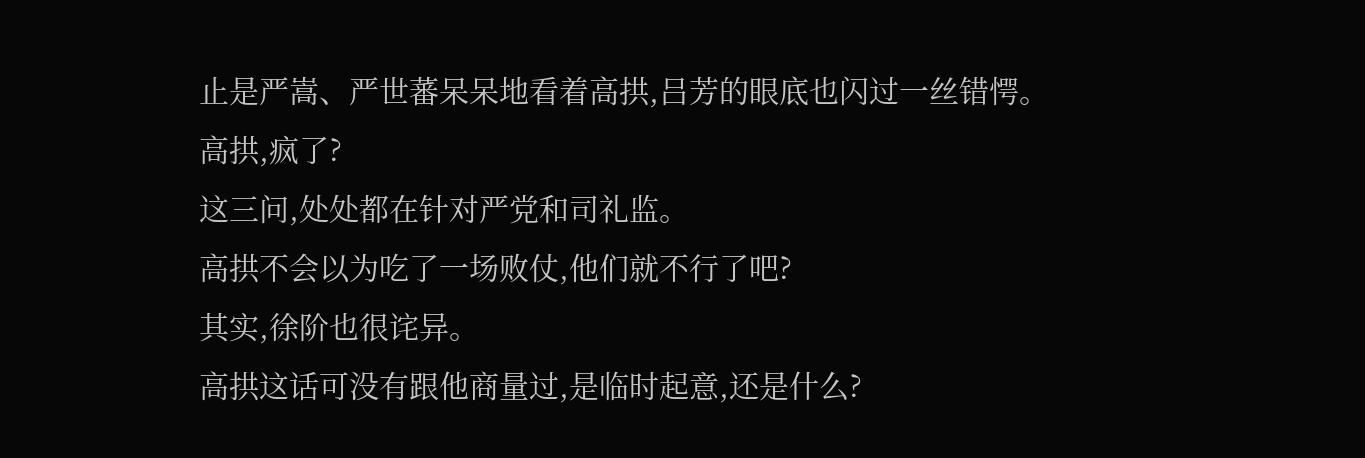止是严嵩、严世蕃呆呆地看着高拱,吕芳的眼底也闪过一丝错愕。
高拱,疯了?
这三问,处处都在针对严党和司礼监。
高拱不会以为吃了一场败仗,他们就不行了吧?
其实,徐阶也很诧异。
高拱这话可没有跟他商量过,是临时起意,还是什么?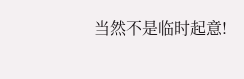当然不是临时起意!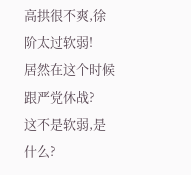高拱很不爽,徐阶太过软弱!
居然在这个时候跟严党休战?
这不是软弱,是什么?